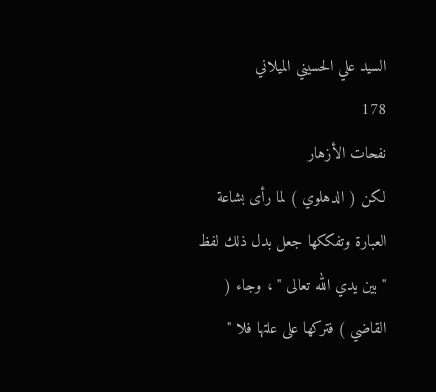السيد علي الحسيني الميلاني
178
نفحات الأزهار
لكن ( الدهلوي ) لما رأى بشاعة العبارة وتفككها جعل بدل ذلك لفظ " بين يدي الله تعالى " ، وجاء ( القاضي ) فتركها على علتها فلا "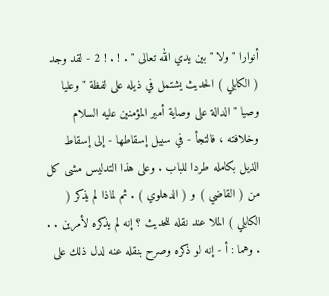أنوارا " ولا " بين يدي الله تعالى " . ! . ! 2 - لقد وجد ( الكابلي ) الحديث يشتمل في ذيله على لفظة " وعليا وصيا " الدالة على وصاية أمير المؤمنين عليه السلام وخلافته ، فالتجأ - في سبيل إسقاطها - إلى إسقاط الذيل بكامله طردا للباب . وعلى هذا التدليس مشى كل من ( القاضي ) و ( الدهلوي ) . ثم لماذا لم يذكر ( الكابلي ) الملا عند نقله للحديث ؟ إنه لم يذكره لأمرين . . . وهما : أ - إنه لو ذكره وصرح بنقله عنه لدل ذلك على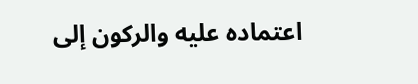اعتماده عليه والركون إلى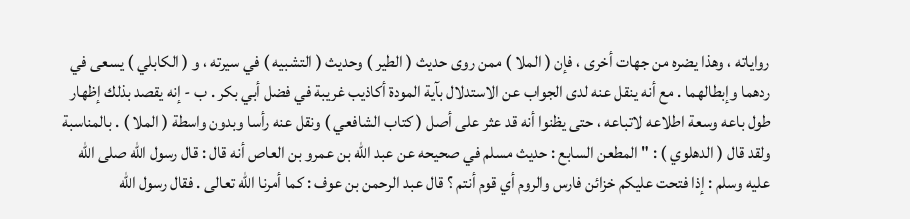رواياته ، وهذا يضره من جهات أخرى ، فإن ( الملا ) ممن روى حديث ( الطير ) وحديث ( التشبيه ) في سيرته ، و ( الكابلي ) يسعى في ردهما وإبطالهما . مع أنه ينقل عنه لدى الجواب عن الاستدلال بآية المودة أكاذيب غريبة في فضل أبي بكر . ب - إنه يقصد بذلك إظهار طول باعه وسعة اطلاعه لاتباعه ، حتى يظنوا أنه قد عثر على أصل ( كتاب الشافعي ) ونقل عنه رأسا وبدون واسطة ( الملا ) . بالمناسبة ولقد قال ( الدهلوي ) : " المطعن السابع : حديث مسلم في صحيحه عن عبد الله بن عمرو بن العاص أنه قال : قال رسول الله صلى الله عليه وسلم : إذا فتحت عليكم خزائن فارس والروم أي قوم أنتم ؟ قال عبد الرحمن بن عوف : كما أمرنا الله تعالى . فقال رسول الله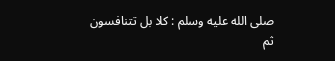صلى الله عليه وسلم : كلا بل تتنافسون ثم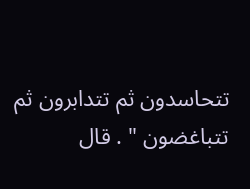تتحاسدون ثم تتدابرون ثم تتباغضون " . قال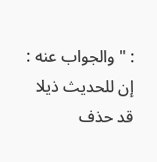: " والجواب عنه : إن للحديث ذيلا قد حذف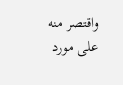واقتصر منه على مورد